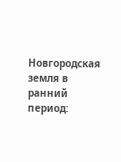Новгородская земля в ранний период: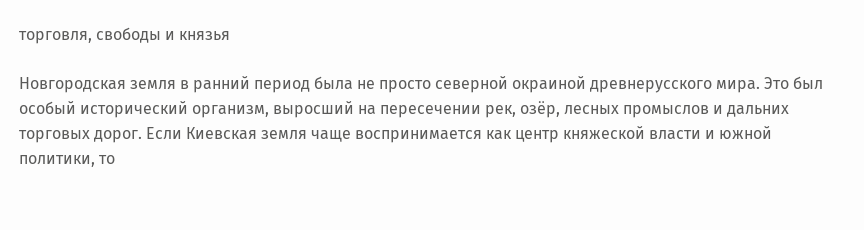торговля, свободы и князья

Новгородская земля в ранний период была не просто северной окраиной древнерусского мира. Это был особый исторический организм, выросший на пересечении рек, озёр, лесных промыслов и дальних торговых дорог. Если Киевская земля чаще воспринимается как центр княжеской власти и южной политики, то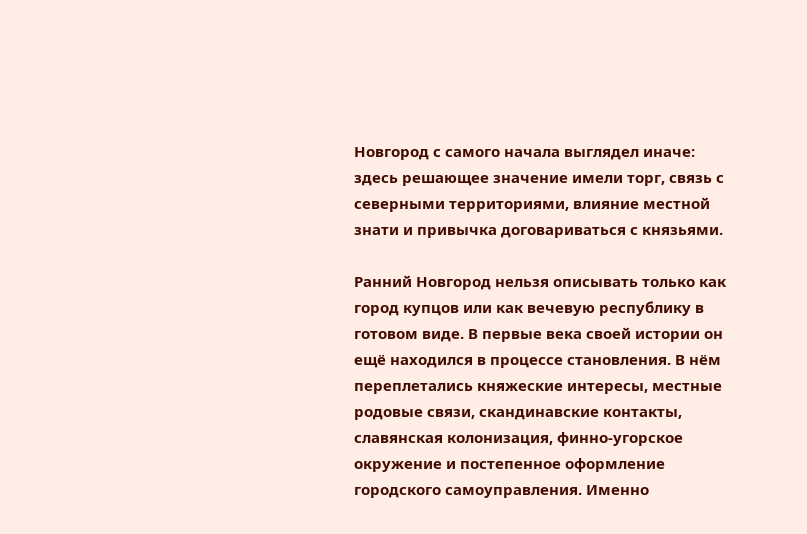Новгород с самого начала выглядел иначе: здесь решающее значение имели торг, связь с северными территориями, влияние местной знати и привычка договариваться с князьями.

Ранний Новгород нельзя описывать только как город купцов или как вечевую республику в готовом виде. В первые века своей истории он ещё находился в процессе становления. В нём переплетались княжеские интересы, местные родовые связи, скандинавские контакты, славянская колонизация, финно-угорское окружение и постепенное оформление городского самоуправления. Именно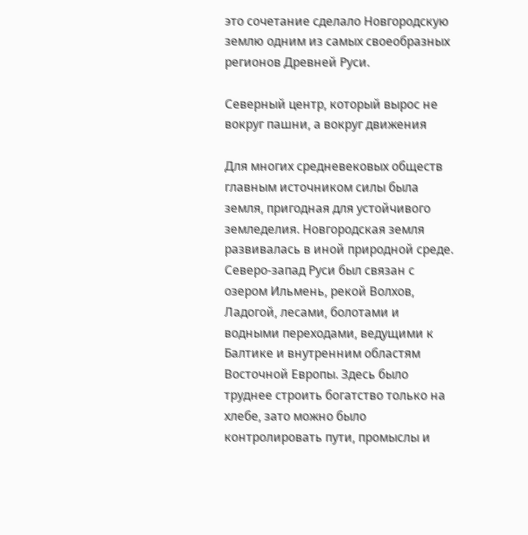это сочетание сделало Новгородскую землю одним из самых своеобразных регионов Древней Руси.

Северный центр, который вырос не вокруг пашни, а вокруг движения

Для многих средневековых обществ главным источником силы была земля, пригодная для устойчивого земледелия. Новгородская земля развивалась в иной природной среде. Северо-запад Руси был связан с озером Ильмень, рекой Волхов, Ладогой, лесами, болотами и водными переходами, ведущими к Балтике и внутренним областям Восточной Европы. Здесь было труднее строить богатство только на хлебе, зато можно было контролировать пути, промыслы и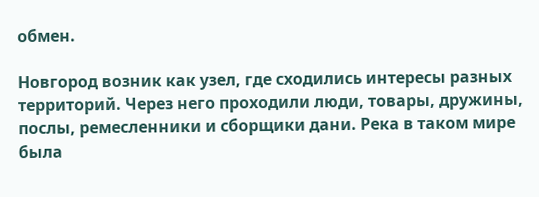обмен.

Новгород возник как узел, где сходились интересы разных территорий. Через него проходили люди, товары, дружины, послы, ремесленники и сборщики дани. Река в таком мире была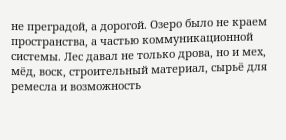не преградой, а дорогой. Озеро было не краем пространства, а частью коммуникационной системы. Лес давал не только дрова, но и мех, мёд, воск, строительный материал, сырьё для ремесла и возможность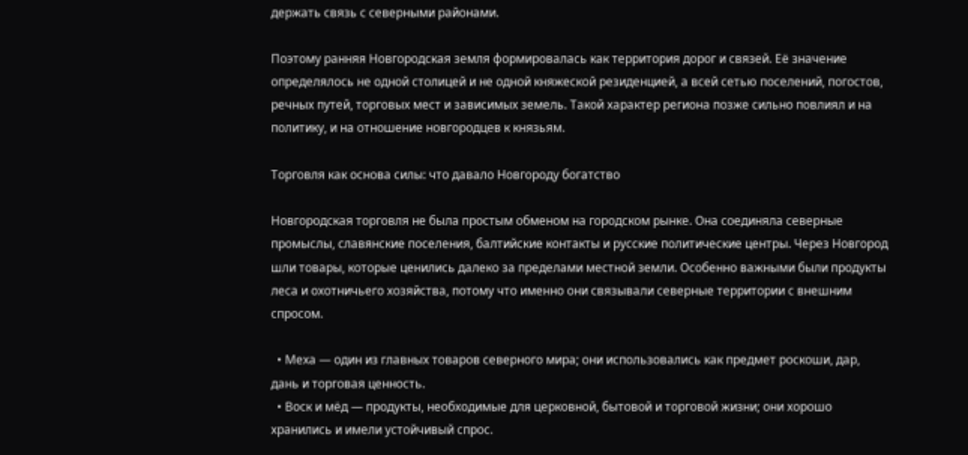держать связь с северными районами.

Поэтому ранняя Новгородская земля формировалась как территория дорог и связей. Её значение определялось не одной столицей и не одной княжеской резиденцией, а всей сетью поселений, погостов, речных путей, торговых мест и зависимых земель. Такой характер региона позже сильно повлиял и на политику, и на отношение новгородцев к князьям.

Торговля как основа силы: что давало Новгороду богатство

Новгородская торговля не была простым обменом на городском рынке. Она соединяла северные промыслы, славянские поселения, балтийские контакты и русские политические центры. Через Новгород шли товары, которые ценились далеко за пределами местной земли. Особенно важными были продукты леса и охотничьего хозяйства, потому что именно они связывали северные территории с внешним спросом.

  • Меха — один из главных товаров северного мира; они использовались как предмет роскоши, дар, дань и торговая ценность.
  • Воск и мёд — продукты, необходимые для церковной, бытовой и торговой жизни; они хорошо хранились и имели устойчивый спрос.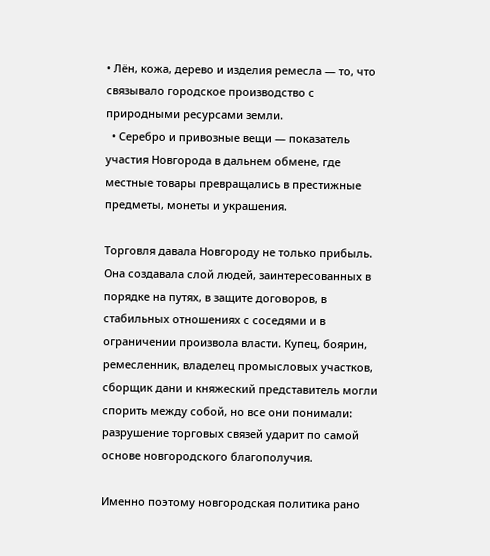• Лён, кожа, дерево и изделия ремесла — то, что связывало городское производство с природными ресурсами земли.
  • Серебро и привозные вещи — показатель участия Новгорода в дальнем обмене, где местные товары превращались в престижные предметы, монеты и украшения.

Торговля давала Новгороду не только прибыль. Она создавала слой людей, заинтересованных в порядке на путях, в защите договоров, в стабильных отношениях с соседями и в ограничении произвола власти. Купец, боярин, ремесленник, владелец промысловых участков, сборщик дани и княжеский представитель могли спорить между собой, но все они понимали: разрушение торговых связей ударит по самой основе новгородского благополучия.

Именно поэтому новгородская политика рано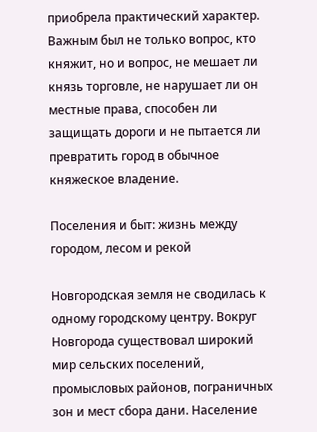приобрела практический характер. Важным был не только вопрос, кто княжит, но и вопрос, не мешает ли князь торговле, не нарушает ли он местные права, способен ли защищать дороги и не пытается ли превратить город в обычное княжеское владение.

Поселения и быт: жизнь между городом, лесом и рекой

Новгородская земля не сводилась к одному городскому центру. Вокруг Новгорода существовал широкий мир сельских поселений, промысловых районов, пограничных зон и мест сбора дани. Население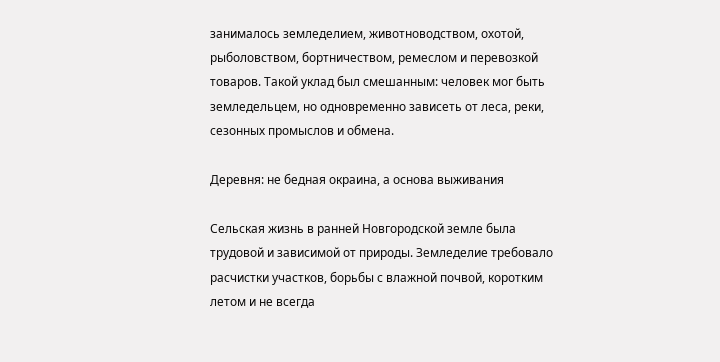занималось земледелием, животноводством, охотой, рыболовством, бортничеством, ремеслом и перевозкой товаров. Такой уклад был смешанным: человек мог быть земледельцем, но одновременно зависеть от леса, реки, сезонных промыслов и обмена.

Деревня: не бедная окраина, а основа выживания

Сельская жизнь в ранней Новгородской земле была трудовой и зависимой от природы. Земледелие требовало расчистки участков, борьбы с влажной почвой, коротким летом и не всегда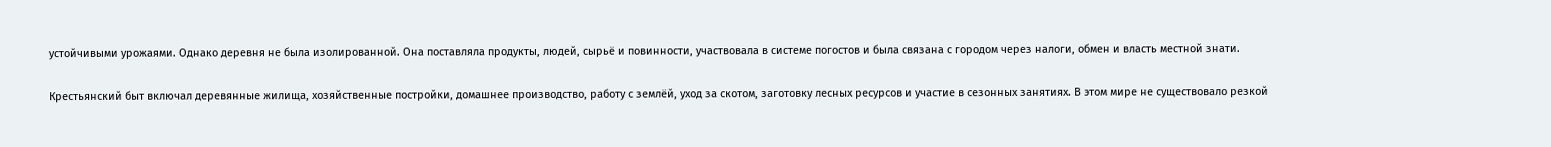устойчивыми урожаями. Однако деревня не была изолированной. Она поставляла продукты, людей, сырьё и повинности, участвовала в системе погостов и была связана с городом через налоги, обмен и власть местной знати.

Крестьянский быт включал деревянные жилища, хозяйственные постройки, домашнее производство, работу с землёй, уход за скотом, заготовку лесных ресурсов и участие в сезонных занятиях. В этом мире не существовало резкой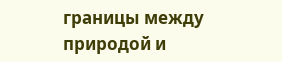границы между природой и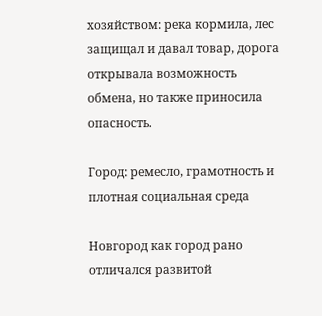хозяйством: река кормила, лес защищал и давал товар, дорога открывала возможность обмена, но также приносила опасность.

Город: ремесло, грамотность и плотная социальная среда

Новгород как город рано отличался развитой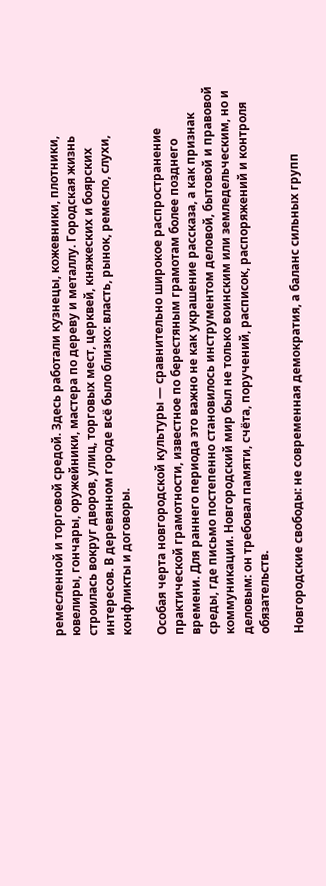ремесленной и торговой средой. Здесь работали кузнецы, кожевники, плотники, ювелиры, гончары, оружейники, мастера по дереву и металлу. Городская жизнь строилась вокруг дворов, улиц, торговых мест, церквей, княжеских и боярских интересов. В деревянном городе всё было близко: власть, рынок, ремесло, слухи, конфликты и договоры.

Особая черта новгородской культуры — сравнительно широкое распространение практической грамотности, известное по берестяным грамотам более позднего времени. Для раннего периода это важно не как украшение рассказа, а как признак среды, где письмо постепенно становилось инструментом деловой, бытовой и правовой коммуникации. Новгородский мир был не только воинским или земледельческим, но и деловым: он требовал памяти, счёта, поручений, расписок, распоряжений и контроля обязательств.

Новгородские свободы: не современная демократия, а баланс сильных групп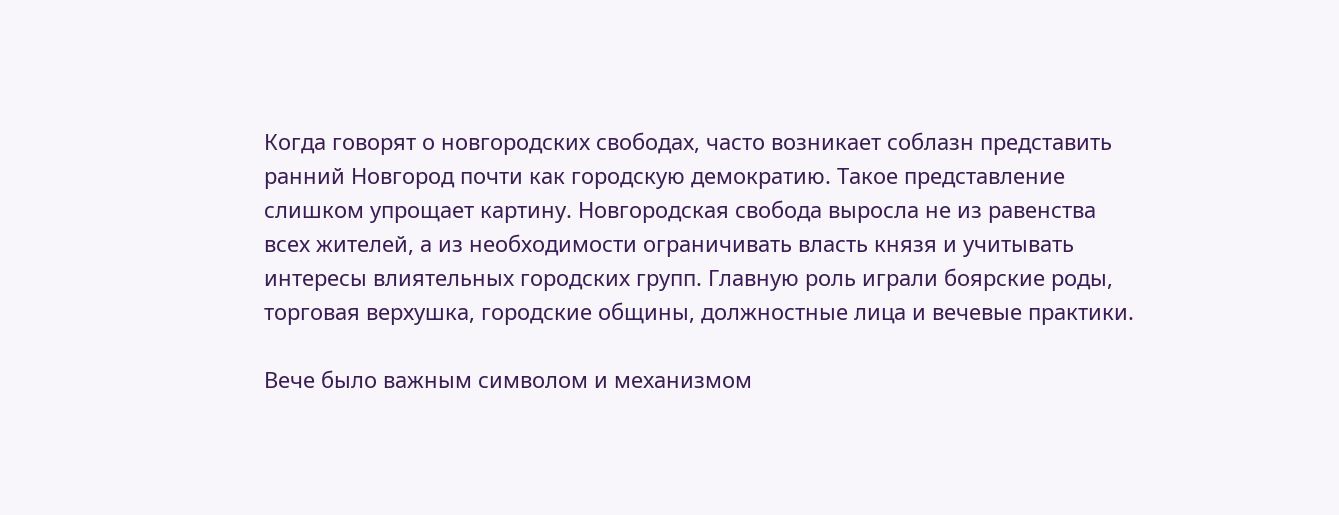Когда говорят о новгородских свободах, часто возникает соблазн представить ранний Новгород почти как городскую демократию. Такое представление слишком упрощает картину. Новгородская свобода выросла не из равенства всех жителей, а из необходимости ограничивать власть князя и учитывать интересы влиятельных городских групп. Главную роль играли боярские роды, торговая верхушка, городские общины, должностные лица и вечевые практики.

Вече было важным символом и механизмом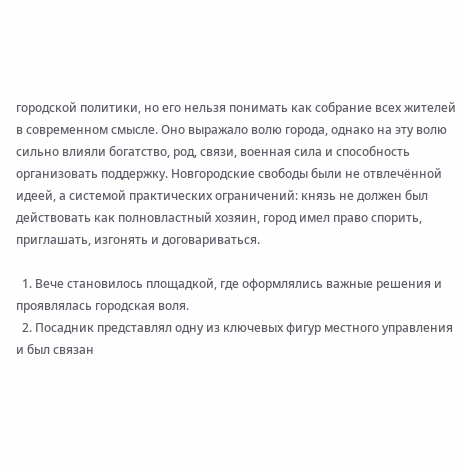городской политики, но его нельзя понимать как собрание всех жителей в современном смысле. Оно выражало волю города, однако на эту волю сильно влияли богатство, род, связи, военная сила и способность организовать поддержку. Новгородские свободы были не отвлечённой идеей, а системой практических ограничений: князь не должен был действовать как полновластный хозяин, город имел право спорить, приглашать, изгонять и договариваться.

  1. Вече становилось площадкой, где оформлялись важные решения и проявлялась городская воля.
  2. Посадник представлял одну из ключевых фигур местного управления и был связан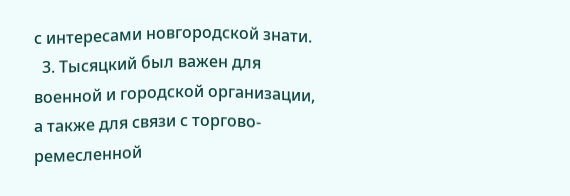с интересами новгородской знати.
  3. Тысяцкий был важен для военной и городской организации, а также для связи с торгово-ремесленной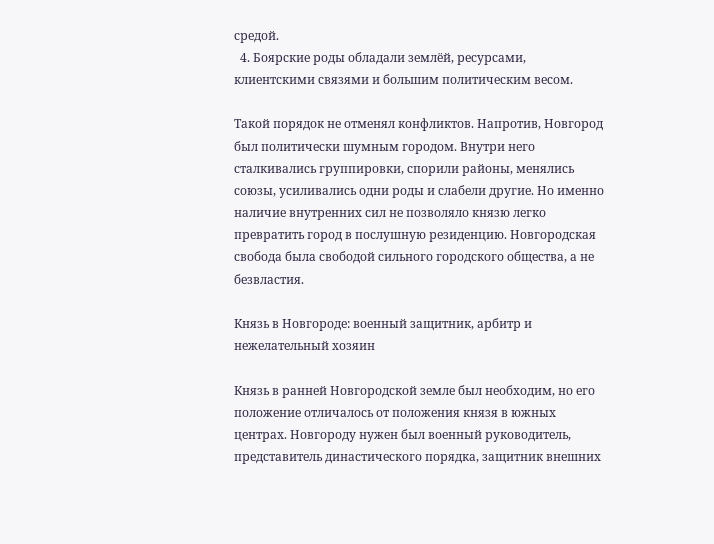средой.
  4. Боярские роды обладали землёй, ресурсами, клиентскими связями и большим политическим весом.

Такой порядок не отменял конфликтов. Напротив, Новгород был политически шумным городом. Внутри него сталкивались группировки, спорили районы, менялись союзы, усиливались одни роды и слабели другие. Но именно наличие внутренних сил не позволяло князю легко превратить город в послушную резиденцию. Новгородская свобода была свободой сильного городского общества, а не безвластия.

Князь в Новгороде: военный защитник, арбитр и нежелательный хозяин

Князь в ранней Новгородской земле был необходим, но его положение отличалось от положения князя в южных центрах. Новгороду нужен был военный руководитель, представитель династического порядка, защитник внешних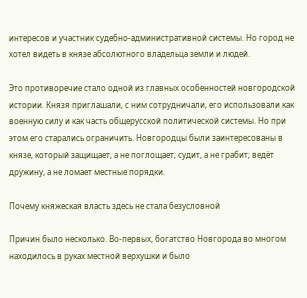интересов и участник судебно-административной системы. Но город не хотел видеть в князе абсолютного владельца земли и людей.

Это противоречие стало одной из главных особенностей новгородской истории. Князя приглашали, с ним сотрудничали, его использовали как военную силу и как часть общерусской политической системы. Но при этом его старались ограничить. Новгородцы были заинтересованы в князе, который защищает, а не поглощает; судит, а не грабит; ведёт дружину, а не ломает местные порядки.

Почему княжеская власть здесь не стала безусловной

Причин было несколько. Во-первых, богатство Новгорода во многом находилось в руках местной верхушки и было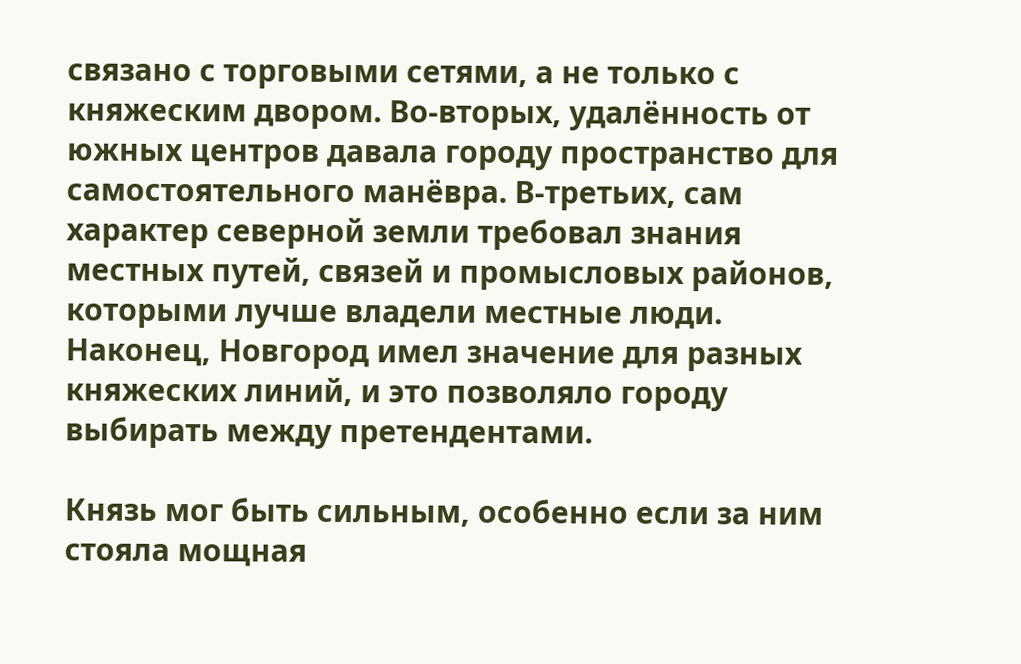связано с торговыми сетями, а не только с княжеским двором. Во-вторых, удалённость от южных центров давала городу пространство для самостоятельного манёвра. В-третьих, сам характер северной земли требовал знания местных путей, связей и промысловых районов, которыми лучше владели местные люди. Наконец, Новгород имел значение для разных княжеских линий, и это позволяло городу выбирать между претендентами.

Князь мог быть сильным, особенно если за ним стояла мощная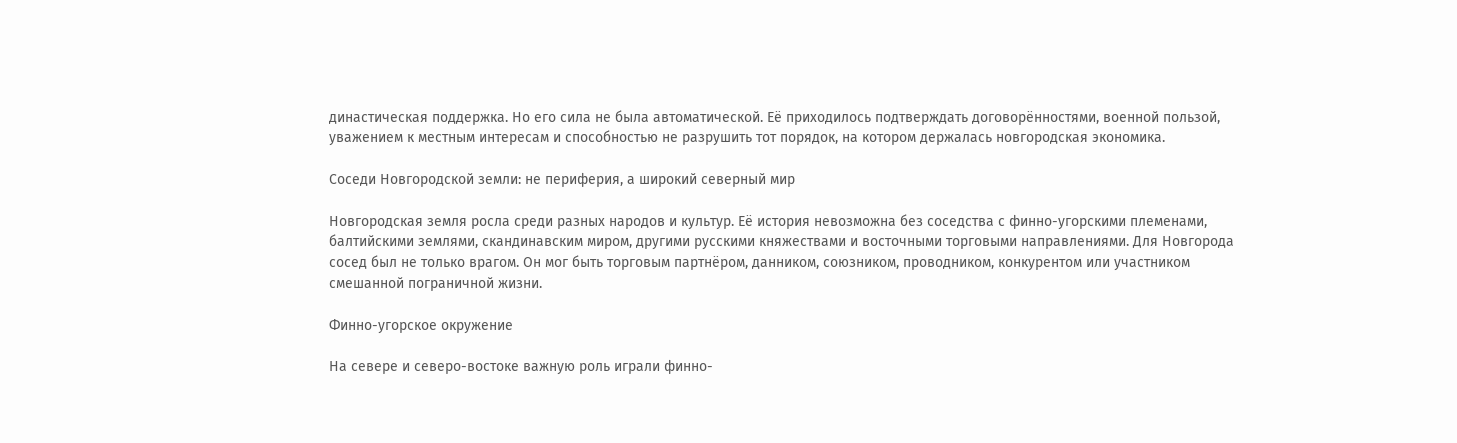династическая поддержка. Но его сила не была автоматической. Её приходилось подтверждать договорённостями, военной пользой, уважением к местным интересам и способностью не разрушить тот порядок, на котором держалась новгородская экономика.

Соседи Новгородской земли: не периферия, а широкий северный мир

Новгородская земля росла среди разных народов и культур. Её история невозможна без соседства с финно-угорскими племенами, балтийскими землями, скандинавским миром, другими русскими княжествами и восточными торговыми направлениями. Для Новгорода сосед был не только врагом. Он мог быть торговым партнёром, данником, союзником, проводником, конкурентом или участником смешанной пограничной жизни.

Финно-угорское окружение

На севере и северо-востоке важную роль играли финно-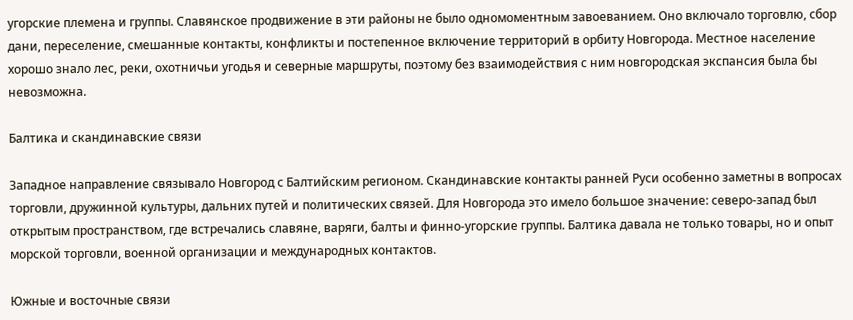угорские племена и группы. Славянское продвижение в эти районы не было одномоментным завоеванием. Оно включало торговлю, сбор дани, переселение, смешанные контакты, конфликты и постепенное включение территорий в орбиту Новгорода. Местное население хорошо знало лес, реки, охотничьи угодья и северные маршруты, поэтому без взаимодействия с ним новгородская экспансия была бы невозможна.

Балтика и скандинавские связи

Западное направление связывало Новгород с Балтийским регионом. Скандинавские контакты ранней Руси особенно заметны в вопросах торговли, дружинной культуры, дальних путей и политических связей. Для Новгорода это имело большое значение: северо-запад был открытым пространством, где встречались славяне, варяги, балты и финно-угорские группы. Балтика давала не только товары, но и опыт морской торговли, военной организации и международных контактов.

Южные и восточные связи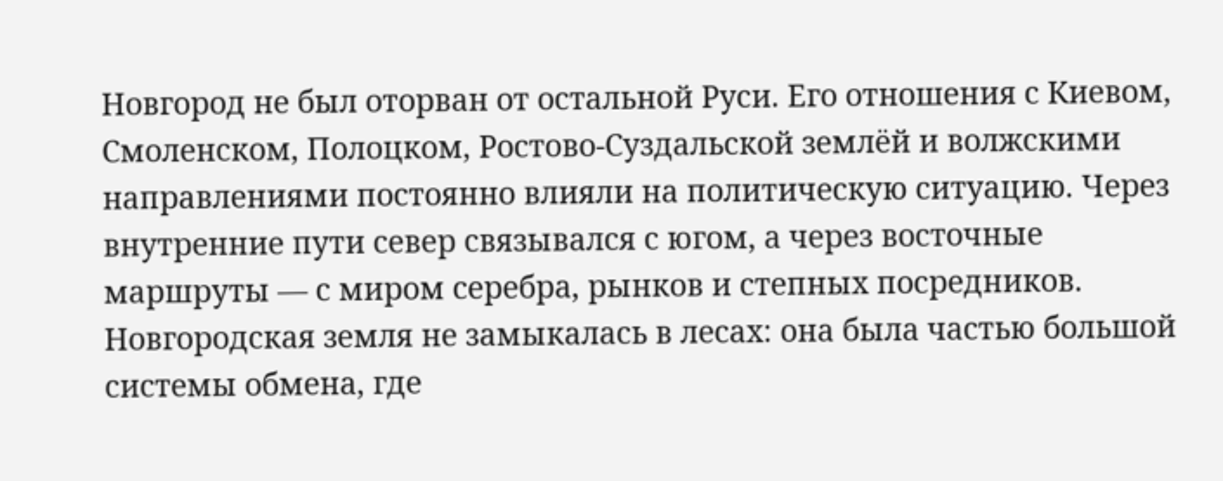Новгород не был оторван от остальной Руси. Его отношения с Киевом, Смоленском, Полоцком, Ростово-Суздальской землёй и волжскими направлениями постоянно влияли на политическую ситуацию. Через внутренние пути север связывался с югом, а через восточные маршруты — с миром серебра, рынков и степных посредников. Новгородская земля не замыкалась в лесах: она была частью большой системы обмена, где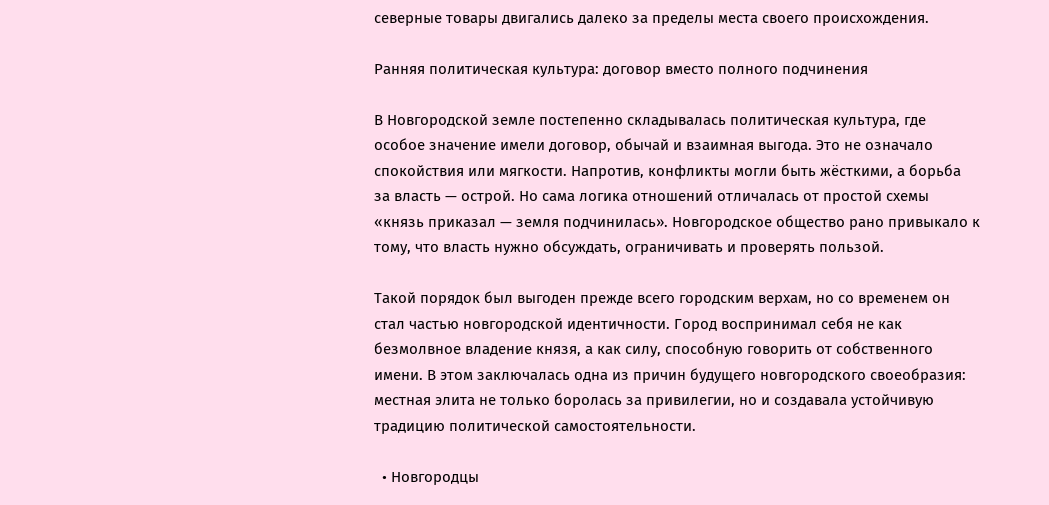северные товары двигались далеко за пределы места своего происхождения.

Ранняя политическая культура: договор вместо полного подчинения

В Новгородской земле постепенно складывалась политическая культура, где особое значение имели договор, обычай и взаимная выгода. Это не означало спокойствия или мягкости. Напротив, конфликты могли быть жёсткими, а борьба за власть — острой. Но сама логика отношений отличалась от простой схемы «князь приказал — земля подчинилась». Новгородское общество рано привыкало к тому, что власть нужно обсуждать, ограничивать и проверять пользой.

Такой порядок был выгоден прежде всего городским верхам, но со временем он стал частью новгородской идентичности. Город воспринимал себя не как безмолвное владение князя, а как силу, способную говорить от собственного имени. В этом заключалась одна из причин будущего новгородского своеобразия: местная элита не только боролась за привилегии, но и создавала устойчивую традицию политической самостоятельности.

  • Новгородцы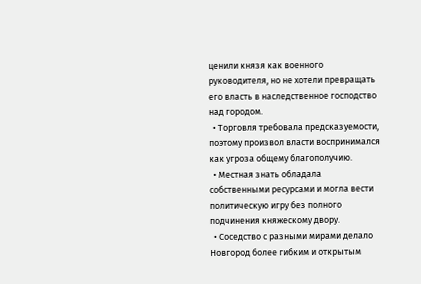ценили князя как военного руководителя, но не хотели превращать его власть в наследственное господство над городом.
  • Торговля требовала предсказуемости, поэтому произвол власти воспринимался как угроза общему благополучию.
  • Местная знать обладала собственными ресурсами и могла вести политическую игру без полного подчинения княжескому двору.
  • Соседство с разными мирами делало Новгород более гибким и открытым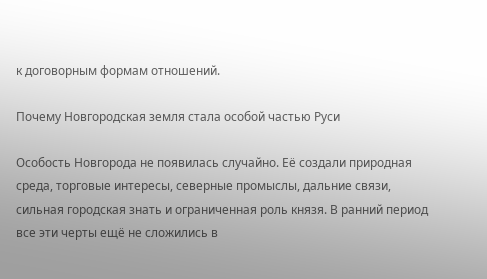к договорным формам отношений.

Почему Новгородская земля стала особой частью Руси

Особость Новгорода не появилась случайно. Её создали природная среда, торговые интересы, северные промыслы, дальние связи, сильная городская знать и ограниченная роль князя. В ранний период все эти черты ещё не сложились в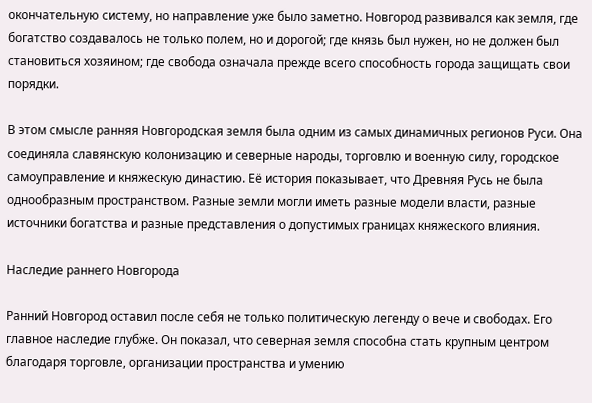окончательную систему, но направление уже было заметно. Новгород развивался как земля, где богатство создавалось не только полем, но и дорогой; где князь был нужен, но не должен был становиться хозяином; где свобода означала прежде всего способность города защищать свои порядки.

В этом смысле ранняя Новгородская земля была одним из самых динамичных регионов Руси. Она соединяла славянскую колонизацию и северные народы, торговлю и военную силу, городское самоуправление и княжескую династию. Её история показывает, что Древняя Русь не была однообразным пространством. Разные земли могли иметь разные модели власти, разные источники богатства и разные представления о допустимых границах княжеского влияния.

Наследие раннего Новгорода

Ранний Новгород оставил после себя не только политическую легенду о вече и свободах. Его главное наследие глубже. Он показал, что северная земля способна стать крупным центром благодаря торговле, организации пространства и умению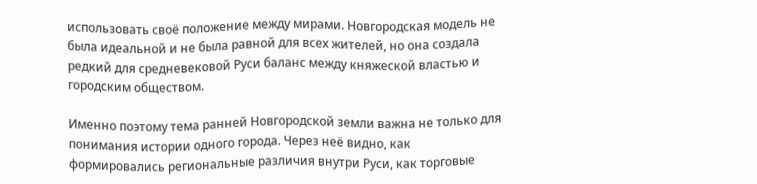использовать своё положение между мирами. Новгородская модель не была идеальной и не была равной для всех жителей, но она создала редкий для средневековой Руси баланс между княжеской властью и городским обществом.

Именно поэтому тема ранней Новгородской земли важна не только для понимания истории одного города. Через неё видно, как формировались региональные различия внутри Руси, как торговые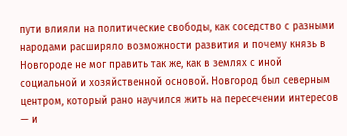пути влияли на политические свободы, как соседство с разными народами расширяло возможности развития и почему князь в Новгороде не мог править так же, как в землях с иной социальной и хозяйственной основой. Новгород был северным центром, который рано научился жить на пересечении интересов — и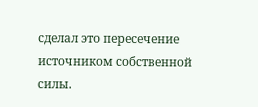сделал это пересечение источником собственной силы.